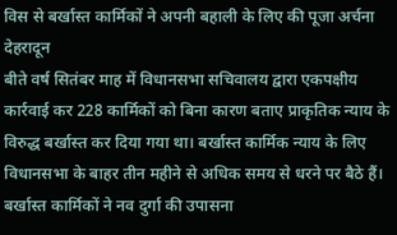विस से बर्खास्त कार्मिकों ने अपनी बहाली के लिए की पूजा अर्चना
देहरादून
बीते वर्ष सितंबर माह में विधानसभा सचिवालय द्वारा एकपक्षीय कार्रवाई कर 228 कार्मिकों को बिना कारण बताए प्राकृतिक न्याय के विरुद्ध बर्खास्त कर दिया गया था। बर्खास्त कार्मिक न्याय के लिए विधानसभा के बाहर तीन महीने से अधिक समय से धरने पर बैठे हैं। बर्खास्त कार्मिकों ने नव दुर्गा की उपासना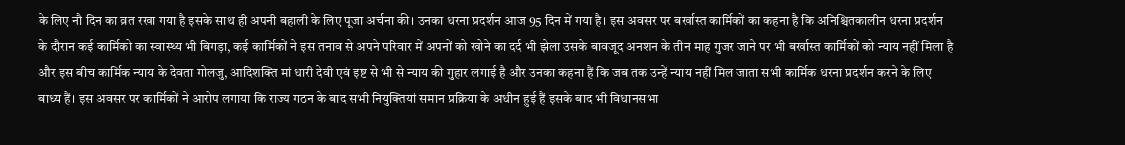के लिए नौ दिन का व्रत रखा गया है इसके साथ ही अपनी बहाली के लिए पूजा अर्चना की। उनका धरना प्रदर्शन आज 95 दिन में गया है। इस अवसर पर बर्खास्त कार्मिकों का कहना है कि अनिश्चितकालीन धरना प्रदर्शन के दौरान कई कार्मिको का स्वास्थ्य भी बिगड़ा, कई कार्मिकों ने इस तनाव से अपने परिवार में अपनों को खोने का दर्द भी झेला उसके बावजूद अनशन के तीन माह गुजर जाने पर भी बर्खास्त कार्मिकों को न्याय नहीं मिला है और इस बीच कार्मिक न्याय के देवता गोलजु, आदिशक्ति मां धारी देवी एवं इष्ट से भी से न्याय की गुहार लगाई है और उनका कहना हैं कि जब तक उन्हें न्याय नहीं मिल जाता सभी कार्मिक धरना प्रदर्शन करने के लिए बाध्य हैं। इस अवसर पर कार्मिकों ने आरोप लगाया कि राज्य गठन के बाद सभी नियुक्तियां समान प्रक्रिया के अधीन हुई हैं इसके बाद भी विधानसभा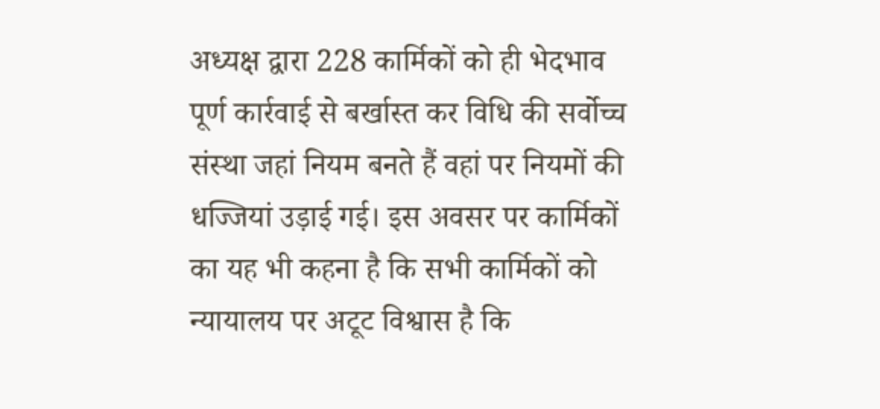अध्यक्ष द्वारा 228 कार्मिकों को ही भेदभाव पूर्ण कार्रवाई से बर्खास्त कर विधि की सर्वोच्च संस्था जहां नियम बनते हैं वहां पर नियमों की धज्जियां उड़ाई गई। इस अवसर पर कार्मिकों का यह भी कहना है कि सभी कार्मिकों को न्यायालय पर अटूट विश्वास है कि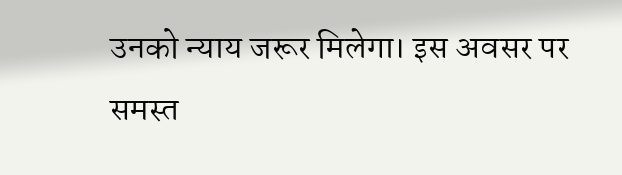उनको न्याय जरूर मिलेगा। इस अवसर पर समस्त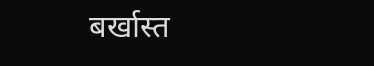बर्खास्त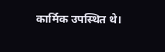कार्मिक उपस्थित थे।